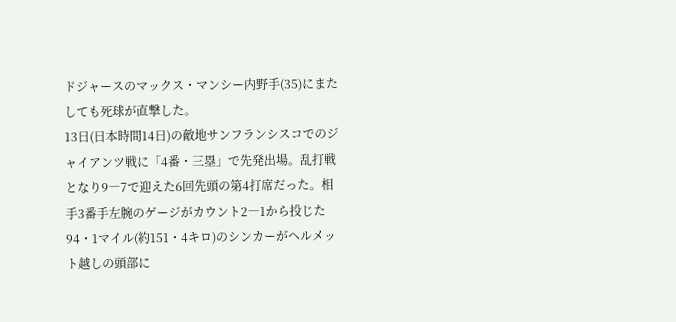ドジャースのマックス・マンシー内野手(35)にまたしても死球が直撃した。
13日(日本時間14日)の敵地サンフランシスコでのジャイアンツ戦に「4番・三塁」で先発出場。乱打戦となり9―7で迎えた6回先頭の第4打席だった。相手3番手左腕のゲージがカウント2―1から投じた94・1マイル(約151・4キロ)のシンカーがヘルメット越しの頭部に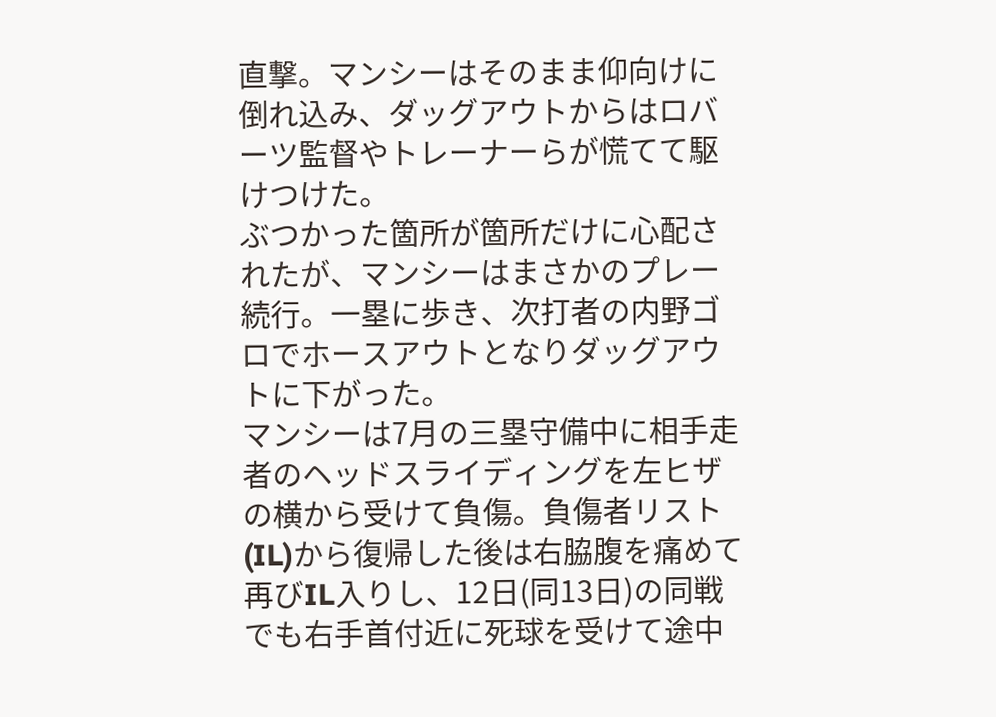直撃。マンシーはそのまま仰向けに倒れ込み、ダッグアウトからはロバーツ監督やトレーナーらが慌てて駆けつけた。
ぶつかった箇所が箇所だけに心配されたが、マンシーはまさかのプレー続行。一塁に歩き、次打者の内野ゴロでホースアウトとなりダッグアウトに下がった。
マンシーは7月の三塁守備中に相手走者のヘッドスライディングを左ヒザの横から受けて負傷。負傷者リスト(IL)から復帰した後は右脇腹を痛めて再びIL入りし、12日(同13日)の同戦でも右手首付近に死球を受けて途中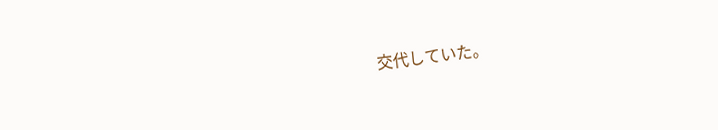交代していた。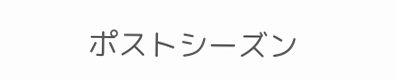ポストシーズン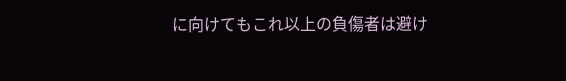に向けてもこれ以上の負傷者は避け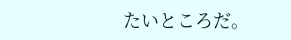たいところだ。